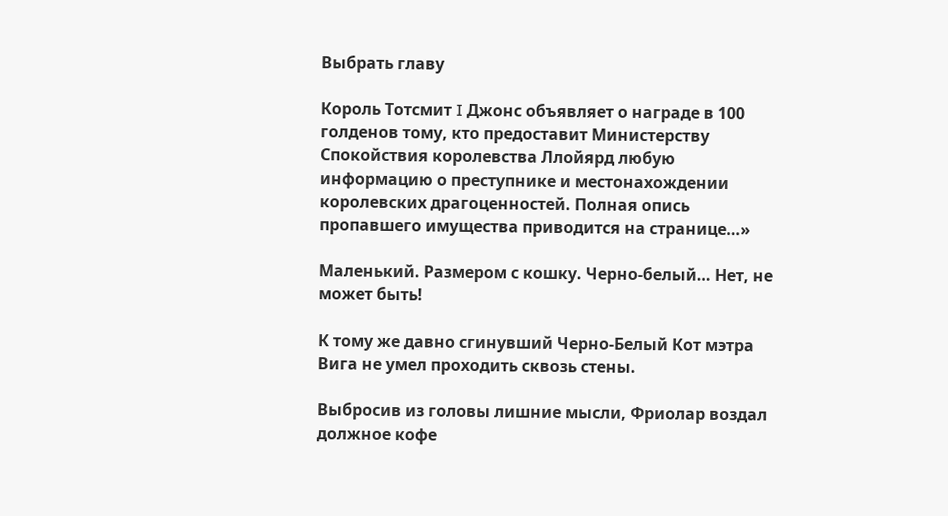Выбрать главу

Король Тотсмит I Джонс объявляет о награде в 100 голденов тому, кто предоставит Министерству Спокойствия королевства Ллойярд любую информацию о преступнике и местонахождении королевских драгоценностей. Полная опись пропавшего имущества приводится на странице…»

Маленький. Размером с кошку. Черно-белый… Нет, не может быть!

К тому же давно сгинувший Черно-Белый Кот мэтра Вига не умел проходить сквозь стены.

Выбросив из головы лишние мысли, Фриолар воздал должное кофе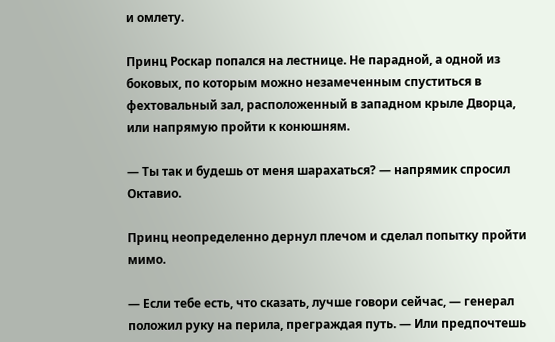и омлету.

Принц Роскар попался на лестнице. Не парадной, а одной из боковых, по которым можно незамеченным спуститься в фехтовальный зал, расположенный в западном крыле Дворца, или напрямую пройти к конюшням.

— Ты так и будешь от меня шарахаться? — напрямик спросил Октавио.

Принц неопределенно дернул плечом и сделал попытку пройти мимо.

— Если тебе есть, что сказать, лучше говори сейчас, — генерал положил руку на перила, преграждая путь. — Или предпочтешь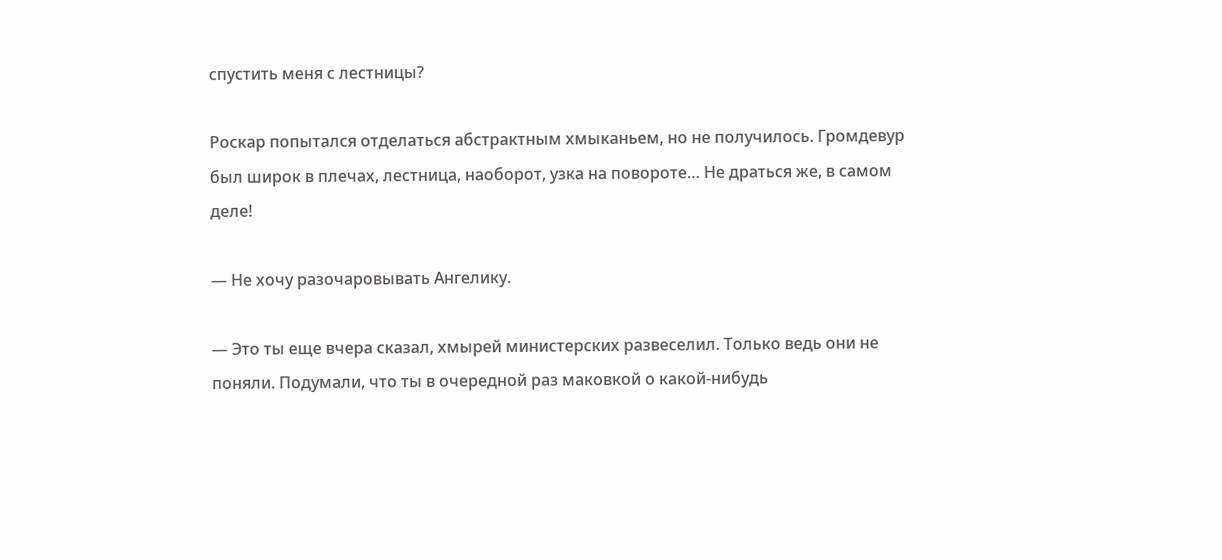спустить меня с лестницы?

Роскар попытался отделаться абстрактным хмыканьем, но не получилось. Громдевур был широк в плечах, лестница, наоборот, узка на повороте… Не драться же, в самом деле!

— Не хочу разочаровывать Ангелику.

— Это ты еще вчера сказал, хмырей министерских развеселил. Только ведь они не поняли. Подумали, что ты в очередной раз маковкой о какой-нибудь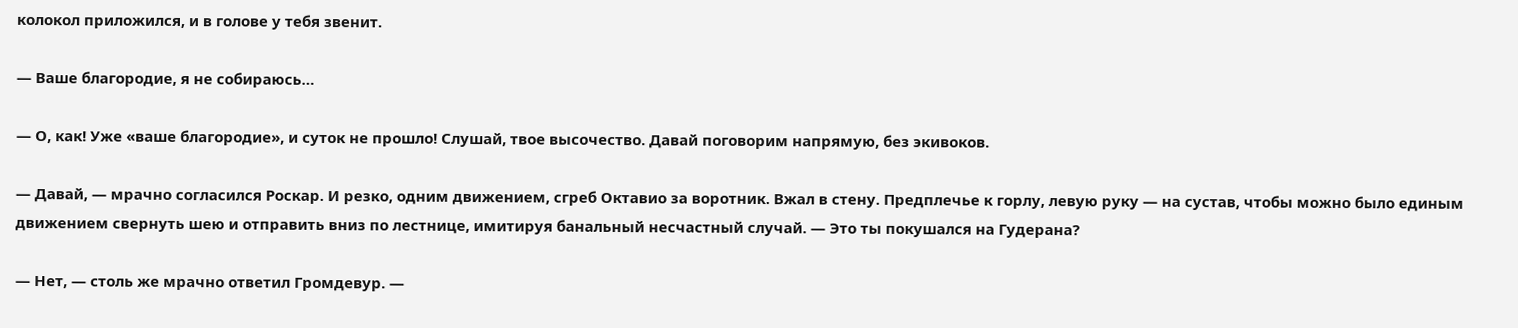колокол приложился, и в голове у тебя звенит.

— Ваше благородие, я не собираюсь…

— О, как! Уже «ваше благородие», и суток не прошло! Слушай, твое высочество. Давай поговорим напрямую, без экивоков.

— Давай, — мрачно согласился Роскар. И резко, одним движением, сгреб Октавио за воротник. Вжал в стену. Предплечье к горлу, левую руку — на сустав, чтобы можно было единым движением свернуть шею и отправить вниз по лестнице, имитируя банальный несчастный случай. — Это ты покушался на Гудерана?

— Нет, — столь же мрачно ответил Громдевур. —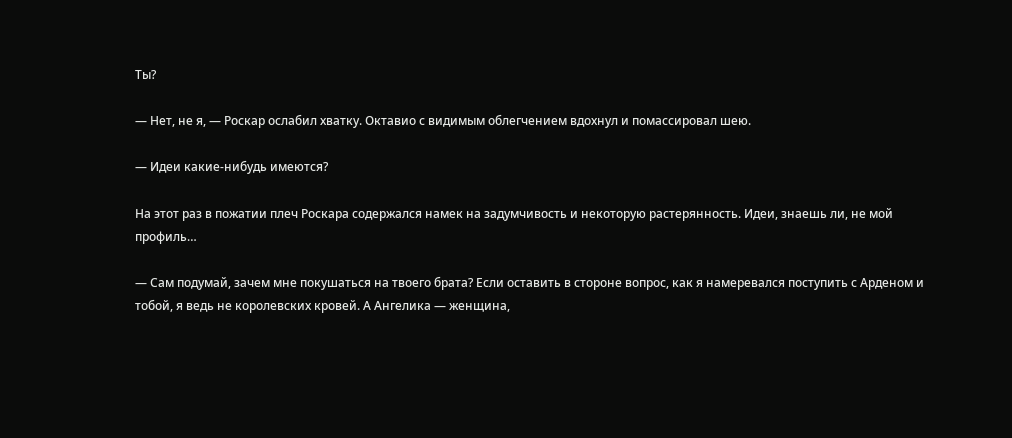Ты?

— Нет, не я, — Роскар ослабил хватку. Октавио с видимым облегчением вдохнул и помассировал шею.

— Идеи какие-нибудь имеются?

На этот раз в пожатии плеч Роскара содержался намек на задумчивость и некоторую растерянность. Идеи, знаешь ли, не мой профиль…

— Сам подумай, зачем мне покушаться на твоего брата? Если оставить в стороне вопрос, как я намеревался поступить с Арденом и тобой, я ведь не королевских кровей. А Ангелика — женщина,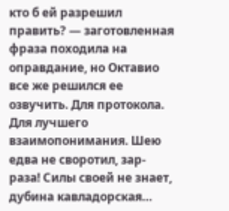кто б ей разрешил править? — заготовленная фраза походила на оправдание, но Октавио все же решился ее озвучить. Для протокола. Для лучшего взаимопонимания. Шею едва не своротил, зар-раза! Силы своей не знает, дубина кавладорская…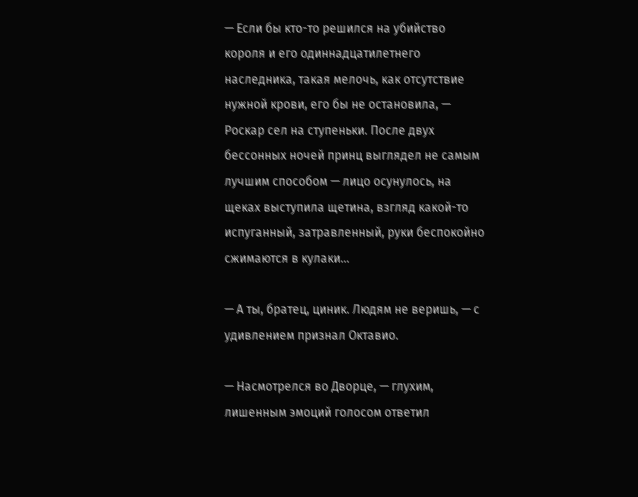— Если бы кто-то решился на убийство короля и его одиннадцатилетнего наследника, такая мелочь, как отсутствие нужной крови, его бы не остановила, — Роскар сел на ступеньки. После двух бессонных ночей принц выглядел не самым лучшим способом — лицо осунулось, на щеках выступила щетина, взгляд какой-то испуганный, затравленный, руки беспокойно сжимаются в кулаки…

— А ты, братец, циник. Людям не веришь, — с удивлением признал Октавио.

— Насмотрелся во Дворце, — глухим, лишенным эмоций голосом ответил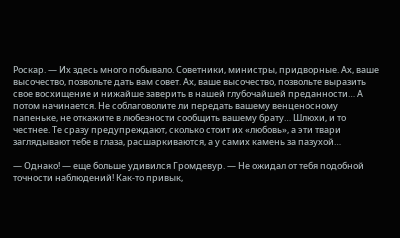Роскар. — Их здесь много побывало. Советники, министры, придворные. Ах, ваше высочество, позвольте дать вам совет. Ах, ваше высочество, позвольте выразить свое восхищение и нижайше заверить в нашей глубочайшей преданности… А потом начинается. Не соблаговолите ли передать вашему венценосному папеньке, не откажите в любезности сообщить вашему брату… Шлюхи, и то честнее. Те сразу предупреждают, сколько стоит их «любовь», а эти твари заглядывают тебе в глаза, расшаркиваются, а у самих камень за пазухой…

— Однако! — еще больше удивился Громдевур. — Не ожидал от тебя подобной точности наблюдений! Как-то привык,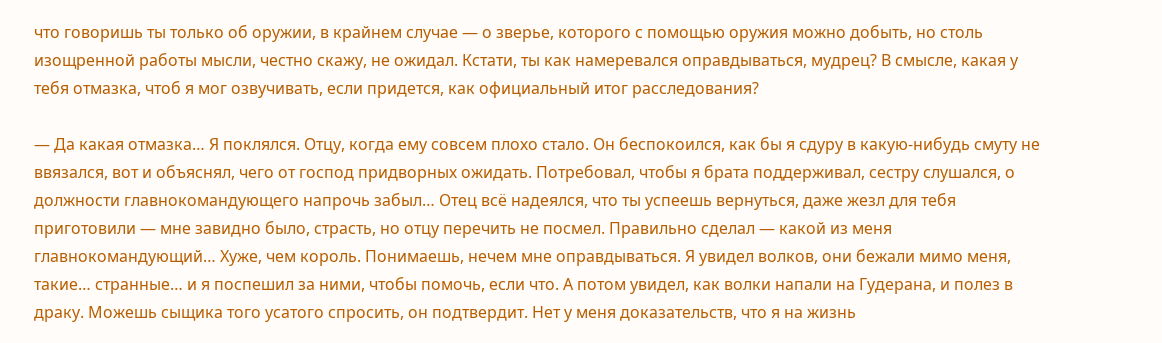что говоришь ты только об оружии, в крайнем случае — о зверье, которого с помощью оружия можно добыть, но столь изощренной работы мысли, честно скажу, не ожидал. Кстати, ты как намеревался оправдываться, мудрец? В смысле, какая у тебя отмазка, чтоб я мог озвучивать, если придется, как официальный итог расследования?

— Да какая отмазка… Я поклялся. Отцу, когда ему совсем плохо стало. Он беспокоился, как бы я сдуру в какую-нибудь смуту не ввязался, вот и объяснял, чего от господ придворных ожидать. Потребовал, чтобы я брата поддерживал, сестру слушался, о должности главнокомандующего напрочь забыл… Отец всё надеялся, что ты успеешь вернуться, даже жезл для тебя приготовили — мне завидно было, страсть, но отцу перечить не посмел. Правильно сделал — какой из меня главнокомандующий… Хуже, чем король. Понимаешь, нечем мне оправдываться. Я увидел волков, они бежали мимо меня, такие… странные… и я поспешил за ними, чтобы помочь, если что. А потом увидел, как волки напали на Гудерана, и полез в драку. Можешь сыщика того усатого спросить, он подтвердит. Нет у меня доказательств, что я на жизнь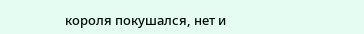короля покушался, нет и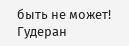быть не может! Гудеран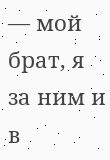— мой брат, я за ним и в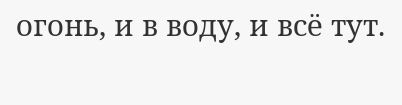огонь, и в воду, и всё тут.